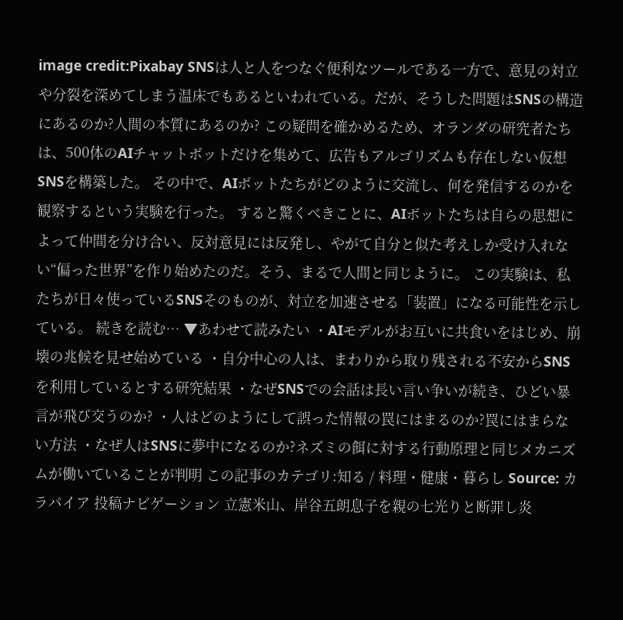image credit:Pixabay SNSは人と人をつなぐ便利なツールである一方で、意見の対立や分裂を深めてしまう温床でもあるといわれている。だが、そうした問題はSNSの構造にあるのか?人間の本質にあるのか? この疑問を確かめるため、オランダの研究者たちは、500体のAIチャットボットだけを集めて、広告もアルゴリズムも存在しない仮想SNSを構築した。 その中で、AIボットたちがどのように交流し、何を発信するのかを観察するという実験を行った。 すると驚くべきことに、AIボットたちは自らの思想によって仲間を分け合い、反対意見には反発し、やがて自分と似た考えしか受け入れない“偏った世界”を作り始めたのだ。そう、まるで人間と同じように。 この実験は、私たちが日々使っているSNSそのものが、対立を加速させる「装置」になる可能性を示している。 続きを読む… ▼あわせて読みたい ・AIモデルがお互いに共食いをはじめ、崩壊の兆候を見せ始めている ・自分中心の人は、まわりから取り残される不安からSNSを利用しているとする研究結果 ・なぜSNSでの会話は長い言い争いが続き、ひどい暴言が飛び交うのか? ・人はどのようにして誤った情報の罠にはまるのか?罠にはまらない方法 ・なぜ人はSNSに夢中になるのか?ネズミの餌に対する行動原理と同じメカニズムが働いていることが判明 この記事のカテゴリ:知る / 料理・健康・暮らし Source: カラパイア 投稿ナビゲーション 立憲米山、岸谷五朗息子を親の七光りと断罪し炎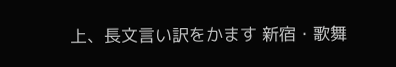上、長文言い訳をかます 新宿・歌舞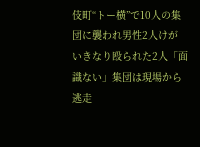伎町“トー横”で10人の集団に襲われ男性2人けが いきなり殴られた2人「面識ない」集団は現場から逃走